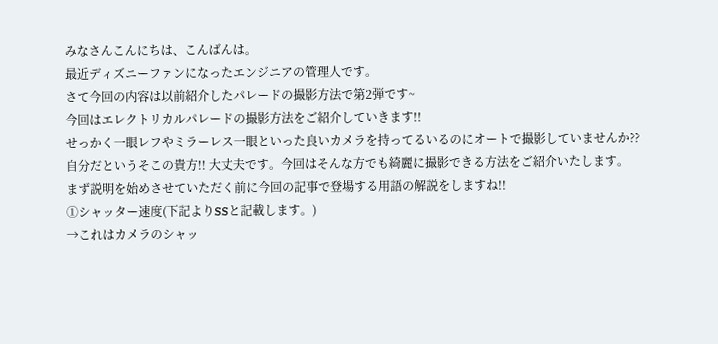みなさんこんにちは、こんばんは。
最近ディズニーファンになったエンジニアの管理人です。
さて今回の内容は以前紹介したパレードの撮影方法で第2弾です~
今回はエレクトリカルパレードの撮影方法をご紹介していきます!!
せっかく一眼レフやミラーレス一眼といった良いカメラを持ってるいるのにオートで撮影していませんか??
自分だというそこの貴方!! 大丈夫です。今回はそんな方でも綺麗に撮影できる方法をご紹介いたします。
まず説明を始めさせていただく前に今回の記事で登場する用語の解説をしますね!!
①シャッター速度(下記よりSSと記載します。)
→これはカメラのシャッ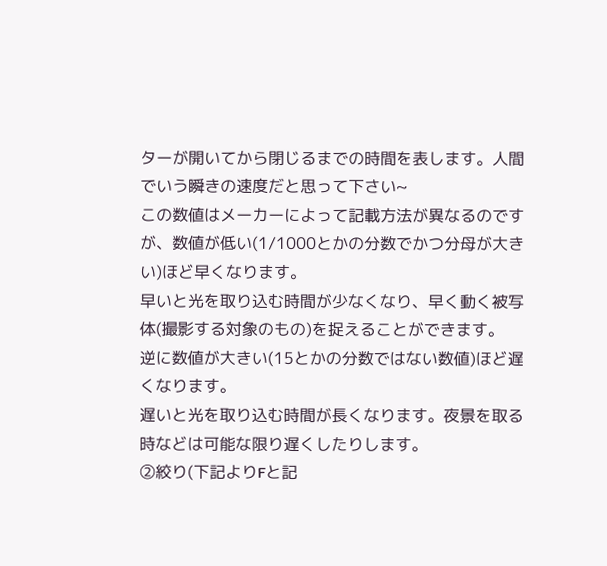ターが開いてから閉じるまでの時間を表します。人間でいう瞬きの速度だと思って下さい~
この数値はメーカーによって記載方法が異なるのですが、数値が低い(1/1000とかの分数でかつ分母が大きい)ほど早くなります。
早いと光を取り込む時間が少なくなり、早く動く被写体(撮影する対象のもの)を捉えることができます。
逆に数値が大きい(15とかの分数ではない数値)ほど遅くなります。
遅いと光を取り込む時間が長くなります。夜景を取る時などは可能な限り遅くしたりします。
②絞り(下記よりFと記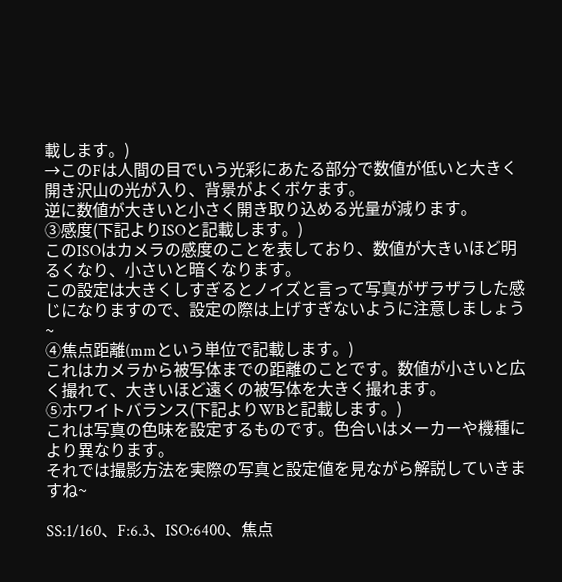載します。)
→このFは人間の目でいう光彩にあたる部分で数値が低いと大きく開き沢山の光が入り、背景がよくボケます。
逆に数値が大きいと小さく開き取り込める光量が減ります。
③感度(下記よりISOと記載します。)
このISOはカメラの感度のことを表しており、数値が大きいほど明るくなり、小さいと暗くなります。
この設定は大きくしすぎるとノイズと言って写真がザラザラした感じになりますので、設定の際は上げすぎないように注意しましょう~
④焦点距離(mmという単位で記載します。)
これはカメラから被写体までの距離のことです。数値が小さいと広く撮れて、大きいほど遠くの被写体を大きく撮れます。
⑤ホワイトバランス(下記よりWBと記載します。)
これは写真の色味を設定するものです。色合いはメーカーや機種により異なります。
それでは撮影方法を実際の写真と設定値を見ながら解説していきますね~

SS:1/160、F:6.3、ISO:6400、焦点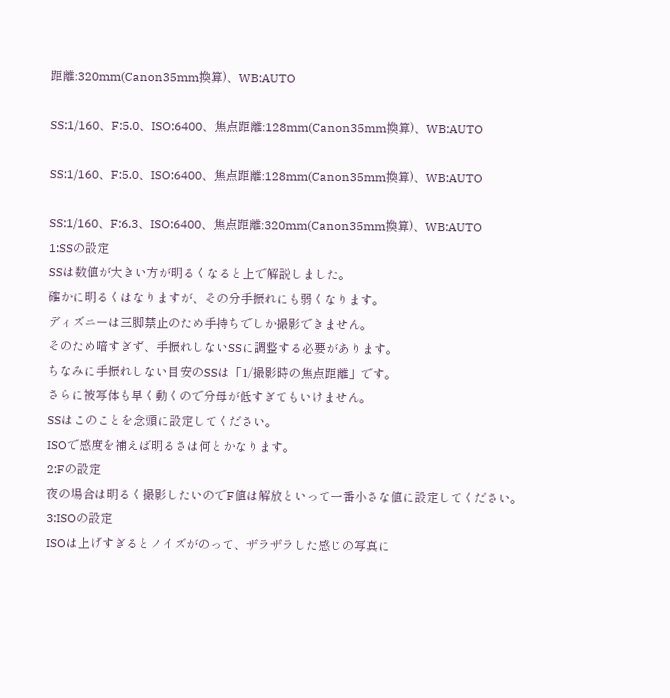距離:320mm(Canon35mm換算)、WB:AUTO

SS:1/160、F:5.0、ISO:6400、焦点距離:128mm(Canon35mm換算)、WB:AUTO

SS:1/160、F:5.0、ISO:6400、焦点距離:128mm(Canon35mm換算)、WB:AUTO

SS:1/160、F:6.3、ISO:6400、焦点距離:320mm(Canon35mm換算)、WB:AUTO
1:SSの設定
SSは数値が大きい方が明るくなると上で解説しました。
確かに明るくはなりますが、その分手振れにも弱くなります。
ディズニーは三脚禁止のため手持ちでしか撮影できません。
そのため暗すぎず、手振れしないSSに調整する必要があります。
ちなみに手振れしない目安のSSは「1/撮影時の焦点距離」です。
さらに被写体も早く動くので分母が低すぎてもいけません。
SSはこのことを念頭に設定してください。
ISOで感度を補えば明るさは何とかなります。
2:Fの設定
夜の場合は明るく撮影したいのでF値は解放といって一番小さな値に設定してください。
3:ISOの設定
ISOは上げすぎるとノイズがのって、ザラザラした感じの写真に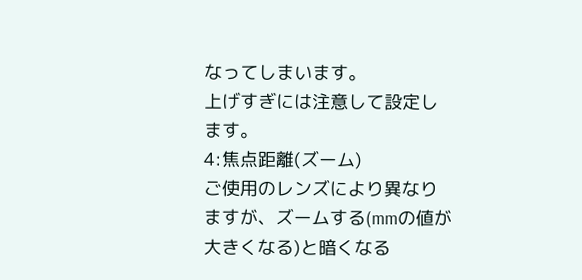なってしまいます。
上げすぎには注意して設定します。
4:焦点距離(ズーム)
ご使用のレンズにより異なりますが、ズームする(mmの値が大きくなる)と暗くなる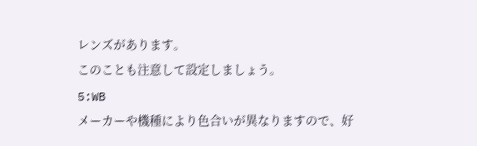レンズがあります。
このことも注意して設定しましょう。
5:WB
メーカーや機種により色合いが異なりますので、好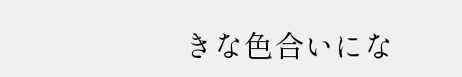きな色合いにな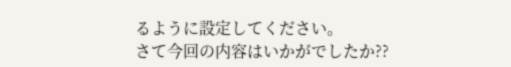るように設定してください。
さて今回の内容はいかがでしたか??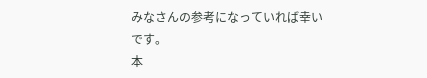みなさんの参考になっていれば幸いです。
本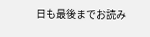日も最後までお読み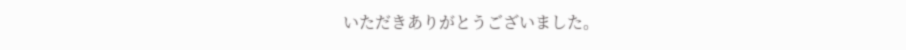いただきありがとうございました。